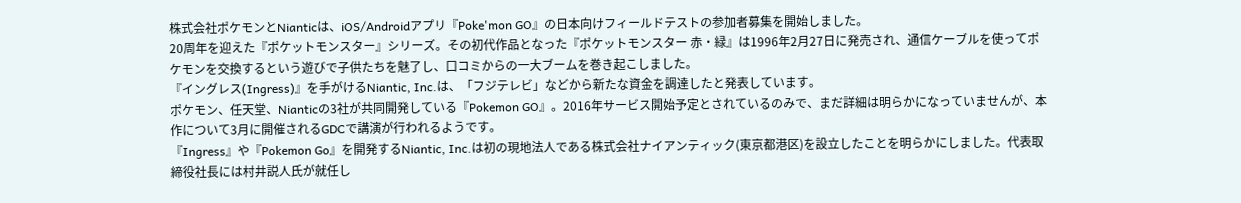株式会社ポケモンとNianticは、iOS/Androidアプリ『Poke'mon GO』の日本向けフィールドテストの参加者募集を開始しました。
20周年を迎えた『ポケットモンスター』シリーズ。その初代作品となった『ポケットモンスター 赤・緑』は1996年2月27日に発売され、通信ケーブルを使ってポケモンを交換するという遊びで子供たちを魅了し、口コミからの一大ブームを巻き起こしました。
『イングレス(Ingress)』を手がけるNiantic, Inc.は、「フジテレビ」などから新たな資金を調達したと発表しています。
ポケモン、任天堂、Nianticの3社が共同開発している『Pokemon GO』。2016年サービス開始予定とされているのみで、まだ詳細は明らかになっていませんが、本作について3月に開催されるGDCで講演が行われるようです。
『Ingress』や『Pokemon Go』を開発するNiantic, Inc.は初の現地法人である株式会社ナイアンティック(東京都港区)を設立したことを明らかにしました。代表取締役社長には村井説人氏が就任し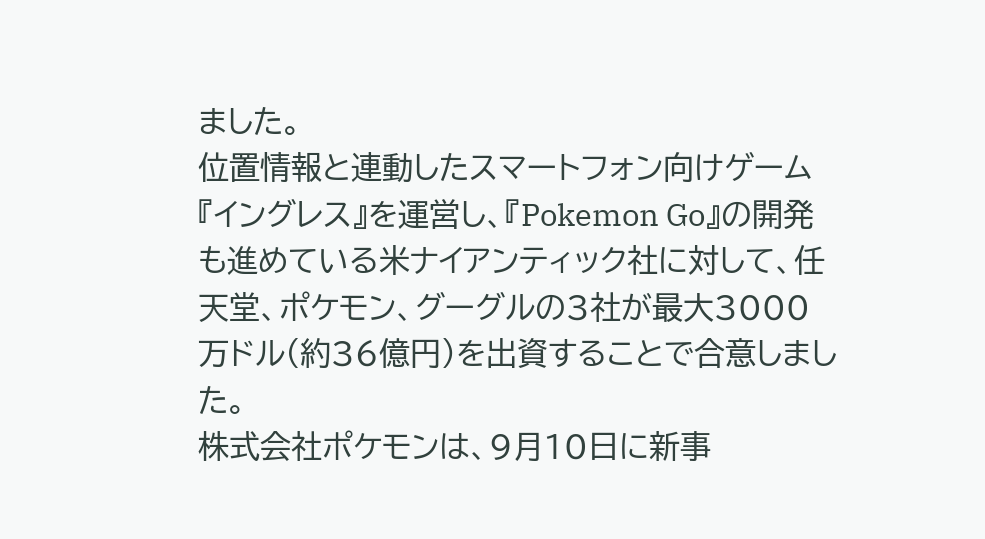ました。
位置情報と連動したスマートフォン向けゲーム『イングレス』を運営し、『Pokemon Go』の開発も進めている米ナイアンティック社に対して、任天堂、ポケモン、グーグルの3社が最大3000万ドル(約36億円)を出資することで合意しました。
株式会社ポケモンは、9月10日に新事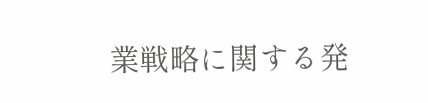業戦略に関する発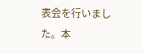表会を行いました。本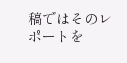稿ではそのレポートを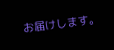お届けします。